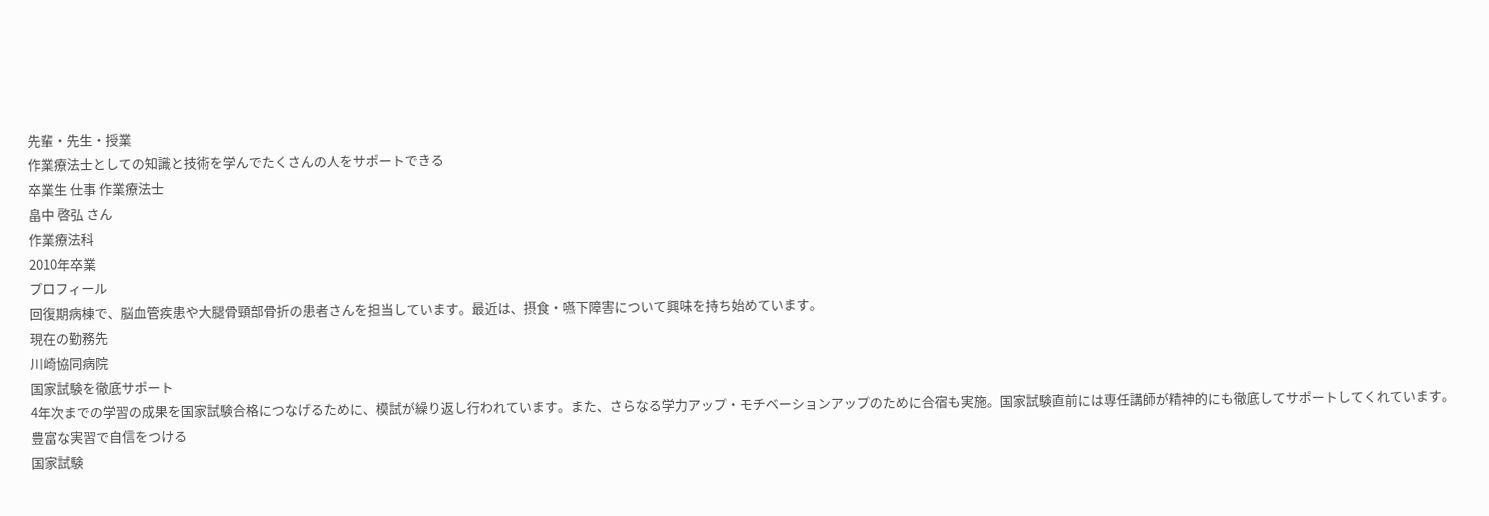先輩・先生・授業
作業療法士としての知識と技術を学んでたくさんの人をサポートできる
卒業生 仕事 作業療法士
畠中 啓弘 さん
作業療法科
2010年卒業
プロフィール
回復期病棟で、脳血管疾患や大腿骨頸部骨折の患者さんを担当しています。最近は、摂食・嚥下障害について興味を持ち始めています。
現在の勤務先
川崎協同病院
国家試験を徹底サポート
4年次までの学習の成果を国家試験合格につなげるために、模試が繰り返し行われています。また、さらなる学力アップ・モチベーションアップのために合宿も実施。国家試験直前には専任講師が精神的にも徹底してサポートしてくれています。
豊富な実習で自信をつける
国家試験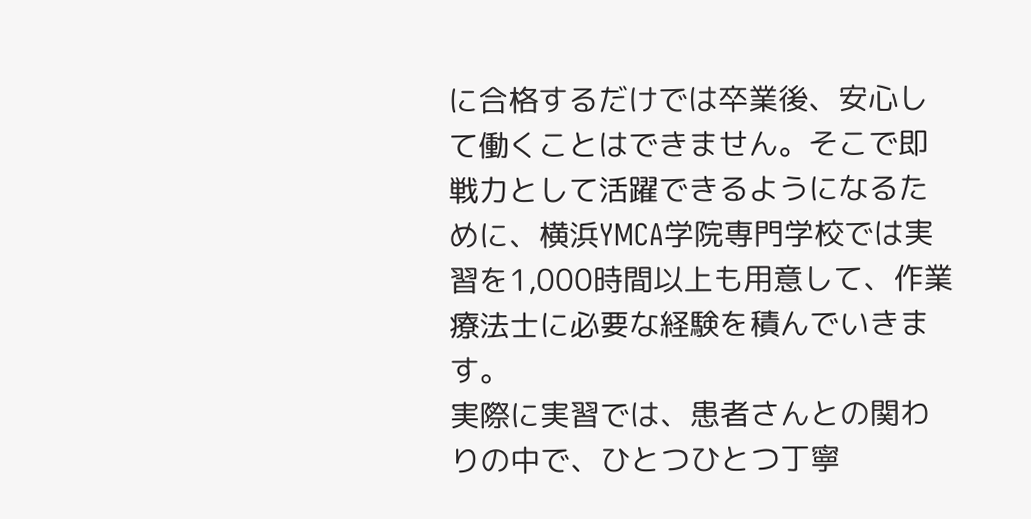に合格するだけでは卒業後、安心して働くことはできません。そこで即戦力として活躍できるようになるために、横浜YMCA学院専門学校では実習を1,000時間以上も用意して、作業療法士に必要な経験を積んでいきます。
実際に実習では、患者さんとの関わりの中で、ひとつひとつ丁寧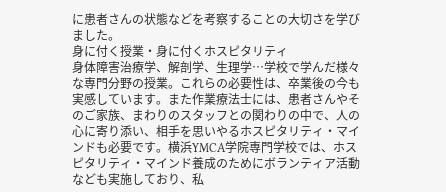に患者さんの状態などを考察することの大切さを学びました。
身に付く授業・身に付くホスピタリティ
身体障害治療学、解剖学、生理学…学校で学んだ様々な専門分野の授業。これらの必要性は、卒業後の今も実感しています。また作業療法士には、患者さんやそのご家族、まわりのスタッフとの関わりの中で、人の心に寄り添い、相手を思いやるホスピタリティ・マインドも必要です。横浜YMCA学院専門学校では、ホスピタリティ・マインド養成のためにボランティア活動なども実施しており、私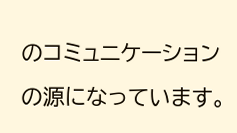のコミュニケーションの源になっています。